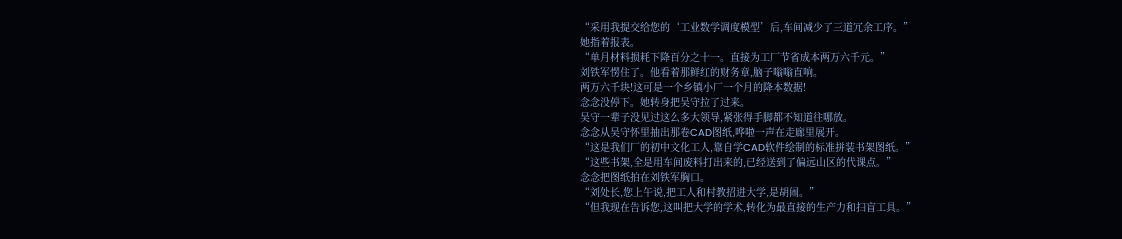“采用我提交给您的‘工业数学调度模型’后,车间减少了三道冗余工序。”
她指着报表。
“单月材料损耗下降百分之十一。直接为工厂节省成本两万六千元。”
刘铁军愣住了。他看着那鲜红的财务章,脑子嗡嗡直响。
两万六千块!这可是一个乡镇小厂一个月的降本数据!
念念没停下。她转身把吴守拉了过来。
吴守一辈子没见过这么多大领导,紧张得手脚都不知道往哪放。
念念从吴守怀里抽出那卷CAD图纸,哗啦一声在走廊里展开。
“这是我们厂的初中文化工人,靠自学CAD软件绘制的标准拼装书架图纸。”
“这些书架,全是用车间废料打出来的,已经送到了偏远山区的代课点。”
念念把图纸拍在刘铁军胸口。
“刘处长,您上午说,把工人和村教招进大学,是胡闹。”
“但我现在告诉您,这叫把大学的学术,转化为最直接的生产力和扫盲工具。”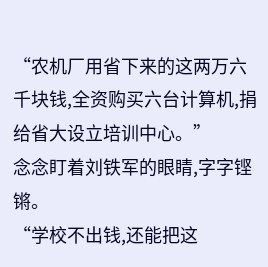“农机厂用省下来的这两万六千块钱,全资购买六台计算机,捐给省大设立培训中心。”
念念盯着刘铁军的眼睛,字字铿锵。
“学校不出钱,还能把这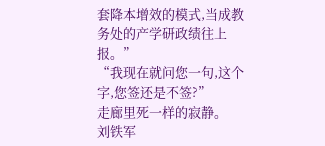套降本增效的模式,当成教务处的产学研政绩往上报。”
“我现在就问您一句,这个字,您签还是不签?”
走廊里死一样的寂静。
刘铁军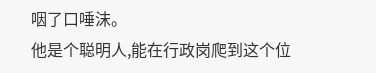咽了口唾沫。
他是个聪明人,能在行政岗爬到这个位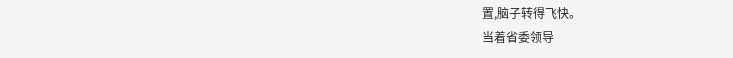置,脑子转得飞快。
当着省委领导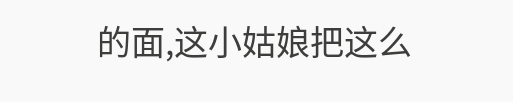的面,这小姑娘把这么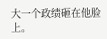大一个政绩砸在他脸上。